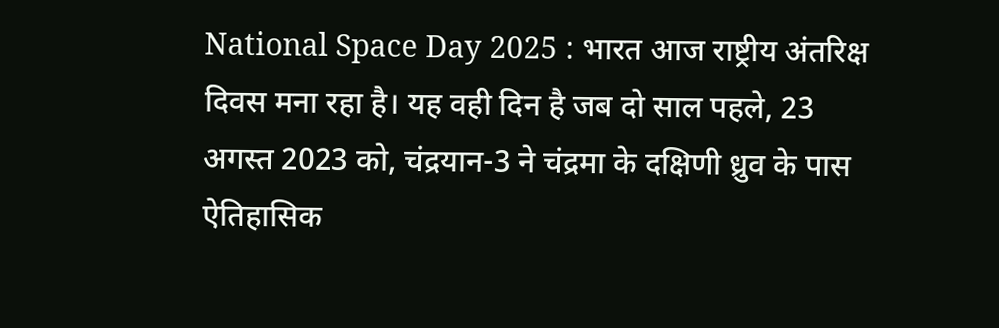National Space Day 2025 : भारत आज राष्ट्रीय अंतरिक्ष दिवस मना रहा है। यह वही दिन है जब दो साल पहले, 23 अगस्त 2023 को, चंद्रयान-3 ने चंद्रमा के दक्षिणी ध्रुव के पास ऐतिहासिक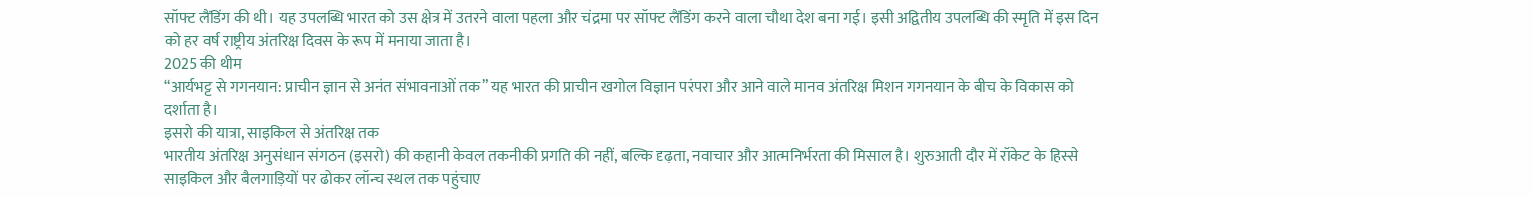सॉफ्ट लैंडिंग की थी। यह उपलब्धि भारत को उस क्षेत्र में उतरने वाला पहला और चंद्रमा पर सॉफ्ट लैंडिंग करने वाला चौथा देश बना गई। इसी अद्वितीय उपलब्धि की स्मृति में इस दिन को हर वर्ष राष्ट्रीय अंतरिक्ष दिवस के रूप में मनाया जाता है।
2025 की थीम
“आर्यभट्ट से गगनयान: प्राचीन ज्ञान से अनंत संभावनाओं तक” यह भारत की प्राचीन खगोल विज्ञान परंपरा और आने वाले मानव अंतरिक्ष मिशन गगनयान के बीच के विकास को दर्शाता है।
इसरो की यात्रा, साइकिल से अंतरिक्ष तक
भारतीय अंतरिक्ष अनुसंधान संगठन (इसरो) की कहानी केवल तकनीकी प्रगति की नहीं, बल्कि दृढ़ता, नवाचार और आत्मनिर्भरता की मिसाल है। शुरुआती दौर में रॉकेट के हिस्से साइकिल और बैलगाड़ियों पर ढोकर लॉन्च स्थल तक पहुंचाए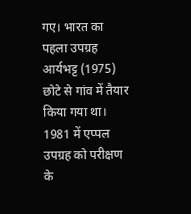गए। भारत का पहला उपग्रह आर्यभट्ट (1975) छोटे से गांव में तैयार किया गया था। 1981 में एप्पल उपग्रह को परीक्षण के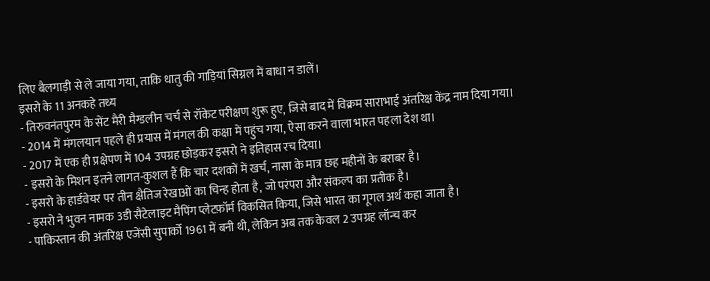लिए बैलगाड़ी से ले जाया गया, ताकि धातु की गाड़ियां सिग्नल में बाधा न डालें।
इसरो के 11 अनकहे तथ्य
- तिरुवनंतपुरम के सेंट मैरी मैग्डलीन चर्च से रॉकेट परीक्षण शुरू हुए, जिसे बाद में विक्रम साराभाई अंतरिक्ष केंद्र नाम दिया गया।
- 2014 में मंगलयान पहले ही प्रयास में मंगल की कक्षा में पहुंच गया, ऐसा करने वाला भारत पहला देश था।
- 2017 में एक ही प्रक्षेपण में 104 उपग्रह छोड़कर इसरो ने इतिहास रच दिया।
- इसरो के मिशन इतने लागत-कुशल हैं कि चार दशकों में खर्च, नासा के मात्र छह महीनों के बराबर है।
- इसरो के हार्डवेयर पर तीन क्षैतिज रेखाओं का चिन्ह होता है, जो परंपरा और संकल्प का प्रतीक है।
- इसरो ने भुवन नामक 3डी सैटेलाइट मैपिंग प्लेटफ़ॉर्म विकसित किया, जिसे भारत का गूगल अर्थ कहा जाता है।
- पाकिस्तान की अंतरिक्ष एजेंसी सुपार्को 1961 में बनी थी, लेकिन अब तक केवल 2 उपग्रह लॉन्च कर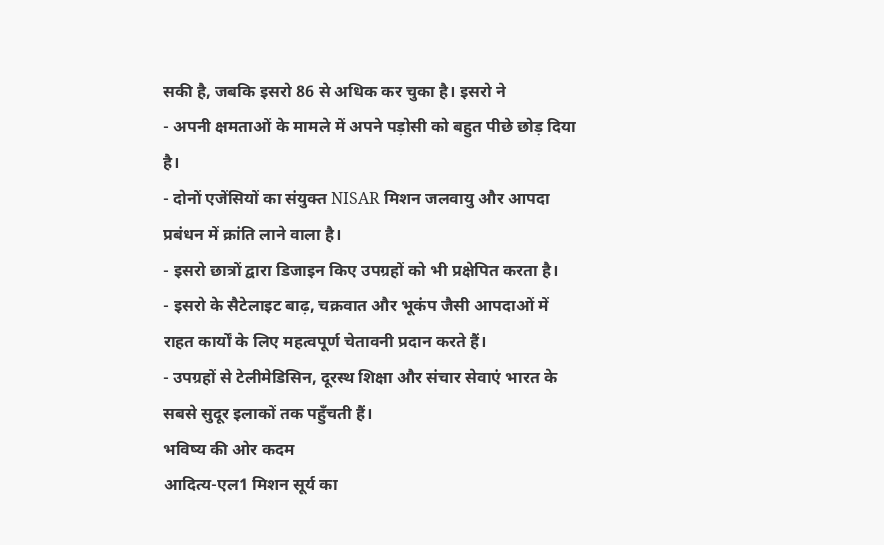सकी है, जबकि इसरो 86 से अधिक कर चुका है। इसरो ने
- अपनी क्षमताओं के मामले में अपने पड़ोसी को बहुत पीछे छोड़ दिया है।
- दोनों एजेंसियों का संयुक्त NISAR मिशन जलवायु और आपदा प्रबंधन में क्रांति लाने वाला है।
- इसरो छात्रों द्वारा डिजाइन किए उपग्रहों को भी प्रक्षेपित करता है।
- इसरो के सैटेलाइट बाढ़, चक्रवात और भूकंप जैसी आपदाओं में राहत कार्यों के लिए महत्वपूर्ण चेतावनी प्रदान करते हैं।
- उपग्रहों से टेलीमेडिसिन, दूरस्थ शिक्षा और संचार सेवाएं भारत के सबसे सुदूर इलाकों तक पहुँचती हैं।
भविष्य की ओर कदम
आदित्य-एल1 मिशन सूर्य का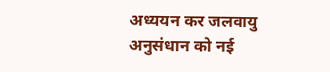अध्ययन कर जलवायु अनुसंधान को नई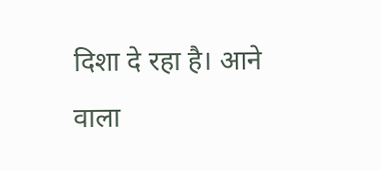दिशा दे रहा है। आने वाला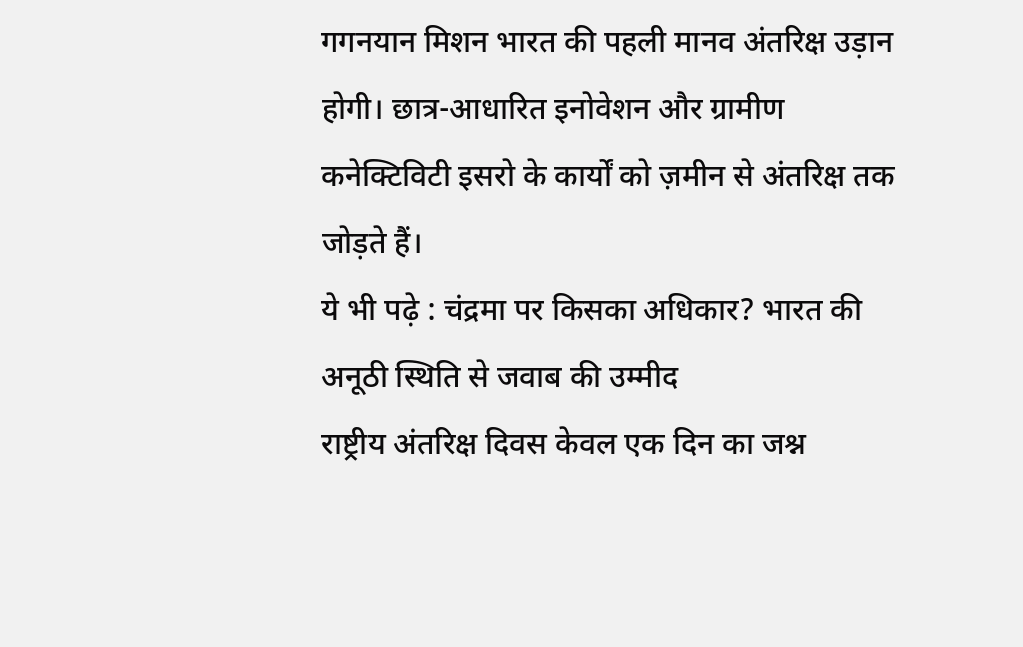गगनयान मिशन भारत की पहली मानव अंतरिक्ष उड़ान होगी। छात्र-आधारित इनोवेशन और ग्रामीण कनेक्टिविटी इसरो के कार्यों को ज़मीन से अंतरिक्ष तक जोड़ते हैं।
ये भी पढ़े : चंद्रमा पर किसका अधिकार? भारत की अनूठी स्थिति से जवाब की उम्मीद
राष्ट्रीय अंतरिक्ष दिवस केवल एक दिन का जश्न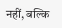नहीं, बल्कि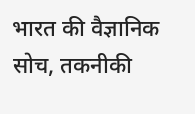भारत की वैज्ञानिक सोच, तकनीकी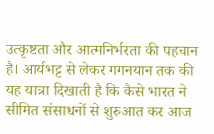उत्कृष्टता और आत्मनिर्भरता की पहचान है। आर्यभट्ट से लेकर गगनयान तक की यह यात्रा दिखाती है कि कैसे भारत ने सीमित संसाधनों से शुरुआत कर आज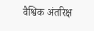वैश्विक अंतरिक्ष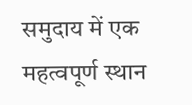समुदाय में एक महत्वपूर्ण स्थान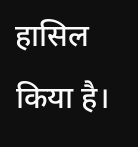हासिल किया है।